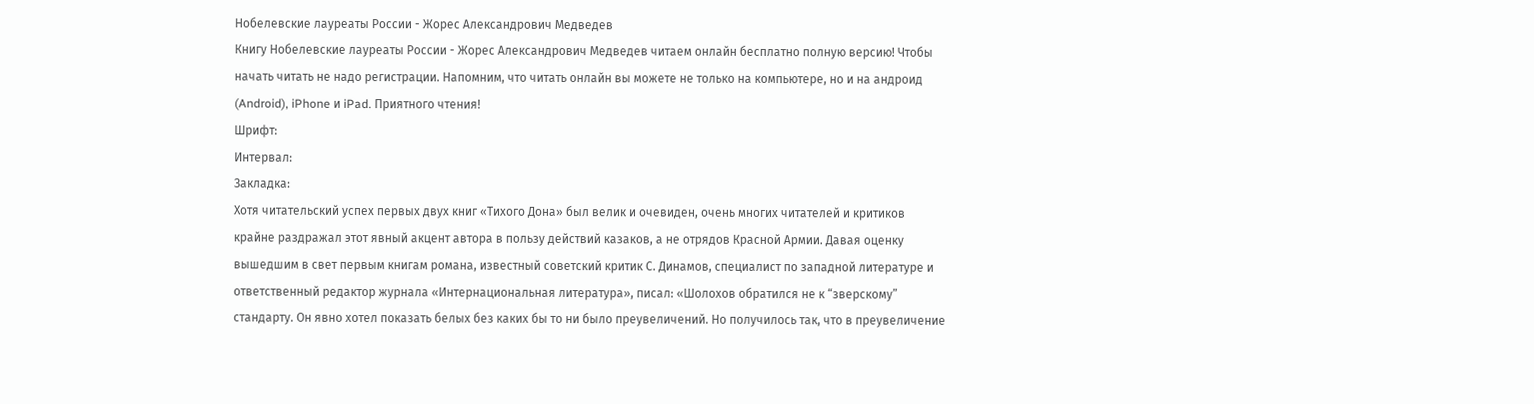Нобелевские лауреаты России - Жорес Александрович Медведев
Книгу Нобелевские лауреаты России - Жорес Александрович Медведев читаем онлайн бесплатно полную версию! Чтобы начать читать не надо регистрации. Напомним, что читать онлайн вы можете не только на компьютере, но и на андроид (Android), iPhone и iPad. Приятного чтения!
Шрифт:
Интервал:
Закладка:
Хотя читательский успех первых двух книг «Тихого Дона» был велик и очевиден, очень многих читателей и критиков крайне раздражал этот явный акцент автора в пользу действий казаков, а не отрядов Красной Армии. Давая оценку вышедшим в свет первым книгам романа, известный советский критик С. Динамов, специалист по западной литературе и ответственный редактор журнала «Интернациональная литература», писал: «Шолохов обратился не к “зверскому” стандарту. Он явно хотел показать белых без каких бы то ни было преувеличений. Но получилось так, что в преувеличение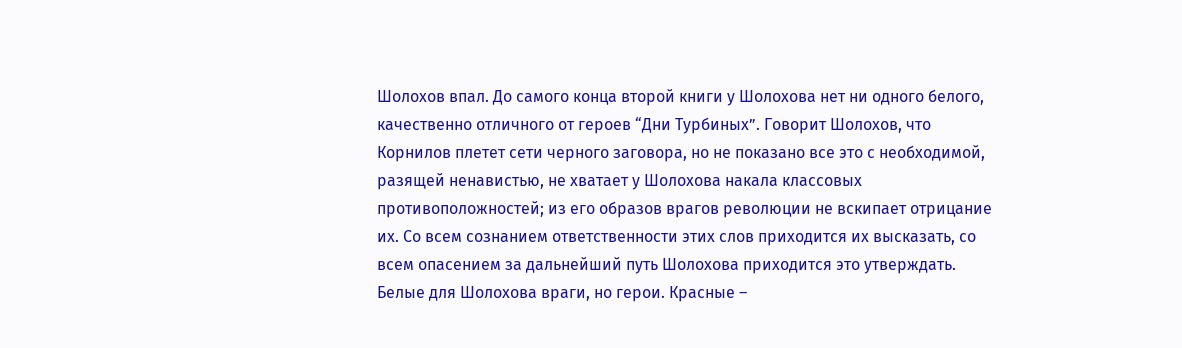Шолохов впал. До самого конца второй книги у Шолохова нет ни одного белого, качественно отличного от героев “Дни Турбиных”. Говорит Шолохов, что Корнилов плетет сети черного заговора, но не показано все это с необходимой, разящей ненавистью, не хватает у Шолохова накала классовых противоположностей; из его образов врагов революции не вскипает отрицание их. Со всем сознанием ответственности этих слов приходится их высказать, со всем опасением за дальнейший путь Шолохова приходится это утверждать. Белые для Шолохова враги, но герои. Красные –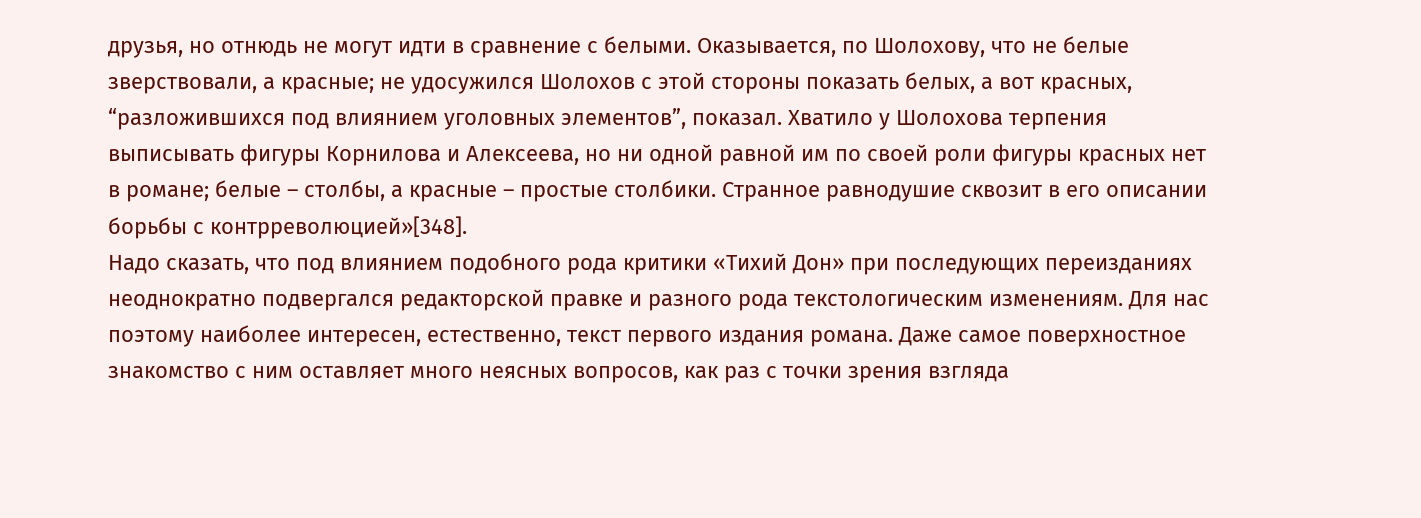друзья, но отнюдь не могут идти в сравнение с белыми. Оказывается, по Шолохову, что не белые зверствовали, а красные; не удосужился Шолохов с этой стороны показать белых, а вот красных, “разложившихся под влиянием уголовных элементов”, показал. Хватило у Шолохова терпения выписывать фигуры Корнилова и Алексеева, но ни одной равной им по своей роли фигуры красных нет в романе; белые – столбы, а красные – простые столбики. Странное равнодушие сквозит в его описании борьбы с контрреволюцией»[348].
Надо сказать, что под влиянием подобного рода критики «Тихий Дон» при последующих переизданиях неоднократно подвергался редакторской правке и разного рода текстологическим изменениям. Для нас поэтому наиболее интересен, естественно, текст первого издания романа. Даже самое поверхностное знакомство с ним оставляет много неясных вопросов, как раз с точки зрения взгляда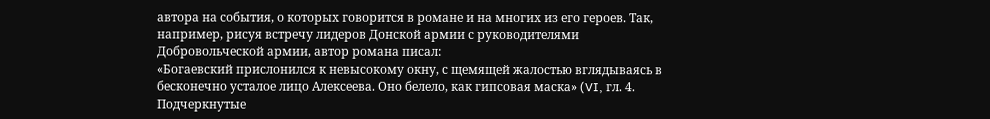автора на события, о которых говорится в романе и на многих из его героев. Так, например, рисуя встречу лидеров Донской армии с руководителями Добровольческой армии, автор романа писал:
«Богаевский прислонился к невысокому окну, с щемящей жалостью вглядываясь в бесконечно усталое лицо Алексеева. Оно белело, как гипсовая маска» (VI, гл. 4. Подчеркнутые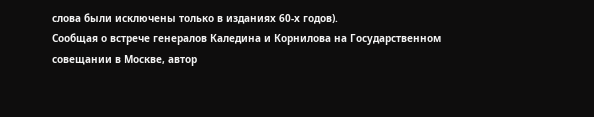слова были исключены только в изданиях 60-х годов).
Сообщая о встрече генералов Каледина и Корнилова на Государственном совещании в Москве, автор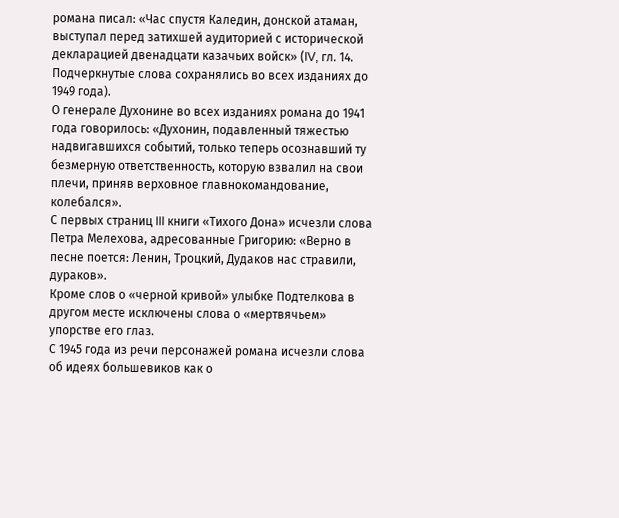романа писал: «Час спустя Каледин, донской атаман, выступал перед затихшей аудиторией с исторической декларацией двенадцати казачьих войск» (IV, гл. 14. Подчеркнутые слова сохранялись во всех изданиях до 1949 года).
О генерале Духонине во всех изданиях романа до 1941 года говорилось: «Духонин, подавленный тяжестью надвигавшихся событий, только теперь осознавший ту безмерную ответственность, которую взвалил на свои плечи, приняв верховное главнокомандование, колебался».
С первых страниц III книги «Тихого Дона» исчезли слова Петра Мелехова, адресованные Григорию: «Верно в песне поется: Ленин, Троцкий, Дудаков нас стравили, дураков».
Кроме слов о «черной кривой» улыбке Подтелкова в другом месте исключены слова о «мертвячьем» упорстве его глаз.
С 1945 года из речи персонажей романа исчезли слова об идеях большевиков как о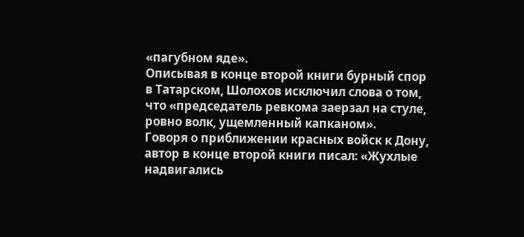«пагубном яде».
Описывая в конце второй книги бурный спор в Татарском, Шолохов исключил слова о том, что «председатель ревкома заерзал на стуле, ровно волк, ущемленный капканом».
Говоря о приближении красных войск к Дону, автор в конце второй книги писал: «Жухлые надвигались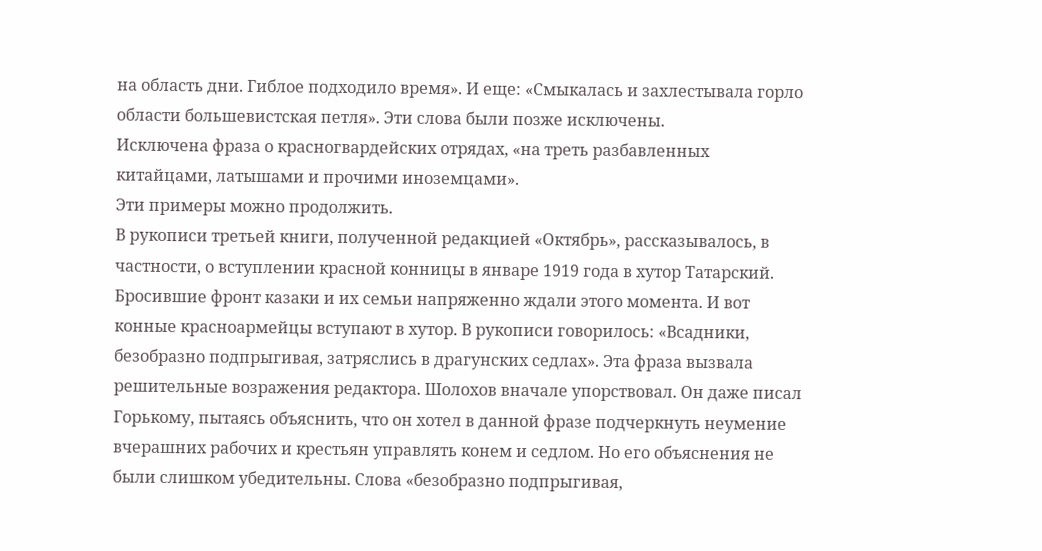на область дни. Гиблое подходило время». И еще: «Смыкалась и захлестывала горло области большевистская петля». Эти слова были позже исключены.
Исключена фраза о красногвардейских отрядах, «на треть разбавленных китайцами, латышами и прочими иноземцами».
Эти примеры можно продолжить.
В рукописи третьей книги, полученной редакцией «Октябрь», рассказывалось, в частности, о вступлении красной конницы в январе 1919 года в хутор Татарский. Бросившие фронт казаки и их семьи напряженно ждали этого момента. И вот конные красноармейцы вступают в хутор. В рукописи говорилось: «Всадники, безобразно подпрыгивая, затряслись в драгунских седлах». Эта фраза вызвала решительные возражения редактора. Шолохов вначале упорствовал. Он даже писал Горькому, пытаясь объяснить, что он хотел в данной фразе подчеркнуть неумение вчерашних рабочих и крестьян управлять конем и седлом. Но его объяснения не были слишком убедительны. Слова «безобразно подпрыгивая,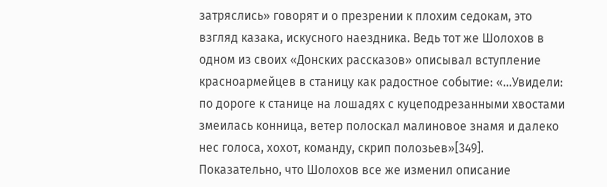затряслись» говорят и о презрении к плохим седокам, это взгляд казака, искусного наездника. Ведь тот же Шолохов в одном из своих «Донских рассказов» описывал вступление красноармейцев в станицу как радостное событие: «…Увидели: по дороге к станице на лошадях с куцеподрезанными хвостами змеилась конница, ветер полоскал малиновое знамя и далеко нес голоса, хохот, команду, скрип полозьев»[349]. Показательно, что Шолохов все же изменил описание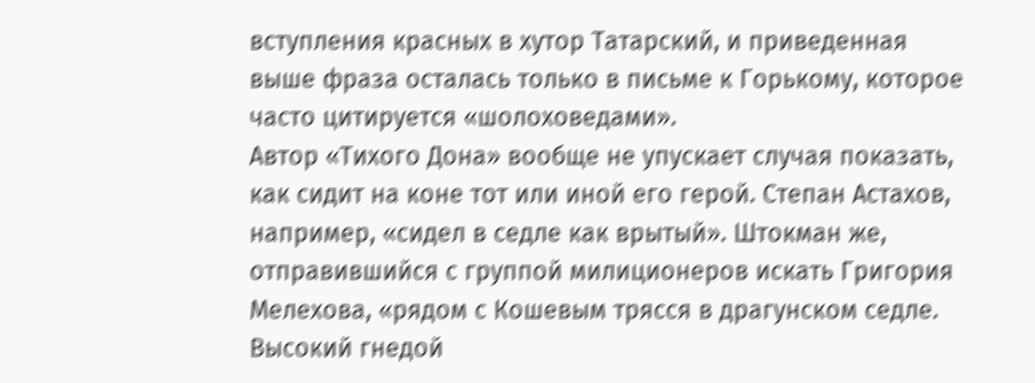вступления красных в хутор Татарский, и приведенная выше фраза осталась только в письме к Горькому, которое часто цитируется «шолоховедами».
Автор «Тихого Дона» вообще не упускает случая показать, как сидит на коне тот или иной его герой. Степан Астахов, например, «сидел в седле как врытый». Штокман же, отправившийся с группой милиционеров искать Григория Мелехова, «рядом с Кошевым трясся в драгунском седле. Высокий гнедой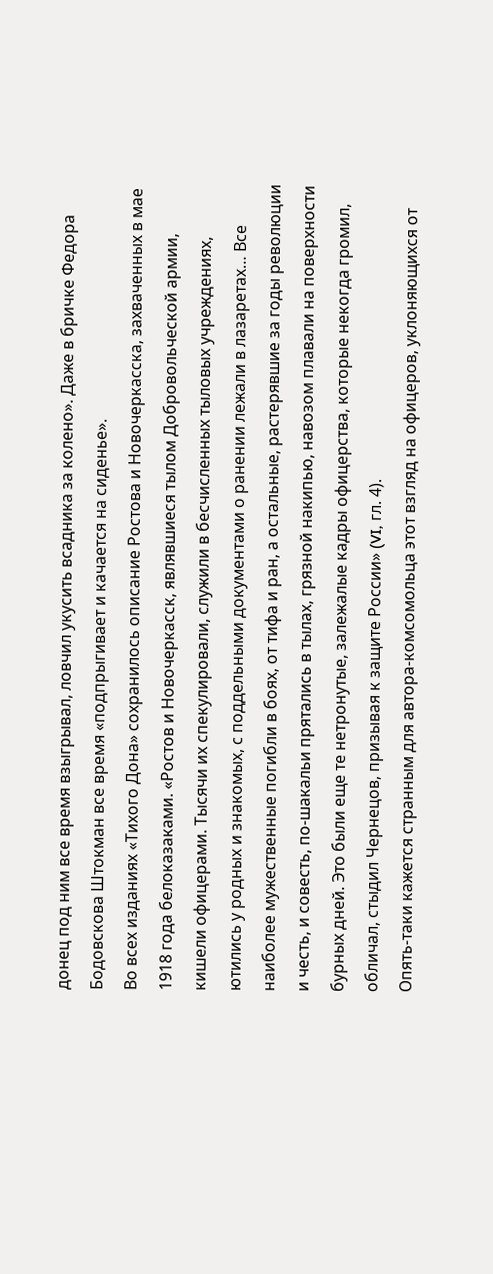донец под ним все время взыгрывал, ловчил укусить всадника за колено». Даже в бричке Федора Бодовскова Штокман все время «подпрыгивает и качается на сиденье».
Во всех изданиях «Тихого Дона» сохранилось описание Ростова и Новочеркасска, захваченных в мае 1918 года белоказаками. «Ростов и Новочеркасск, являвшиеся тылом Добровольческой армии, кишели офицерами. Тысячи их спекулировали, служили в бесчисленных тыловых учреждениях, ютились у родных и знакомых, с поддельными документами о ранении лежали в лазаретах… Все наиболее мужественные погибли в боях, от тифа и ран, а остальные, растерявшие за годы революции и честь, и совесть, по-шакальи прятались в тылах, грязной накипью, навозом плавали на поверхности бурных дней. Это были еще те нетронутые, залежалые кадры офицерства, которые некогда громил, обличал, стыдил Чернецов, призывая к защите России» (VI, гл. 4).
Опять-таки кажется странным для автора-комсомольца этот взгляд на офицеров, уклоняющихся от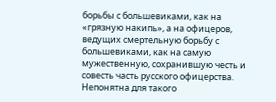борьбы с большевиками, как на «грязную накипь», а на офицеров, ведущих смертельную борьбу с большевиками, как на самую мужественную, сохранившую честь и совесть часть русского офицерства. Непонятна для такого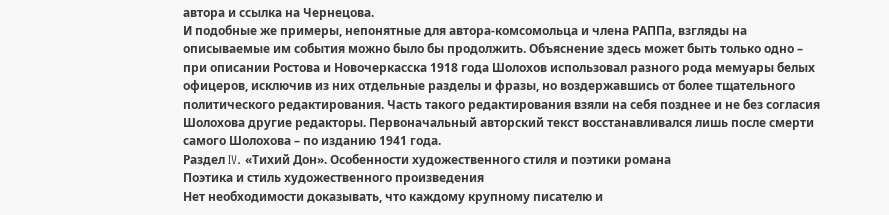автора и ссылка на Чернецова.
И подобные же примеры, непонятные для автора-комсомольца и члена РАППа, взгляды на описываемые им события можно было бы продолжить. Объяснение здесь может быть только одно – при описании Ростова и Новочеркасска 1918 года Шолохов использовал разного рода мемуары белых офицеров, исключив из них отдельные разделы и фразы, но воздержавшись от более тщательного политического редактирования. Часть такого редактирования взяли на себя позднее и не без согласия Шолохова другие редакторы. Первоначальный авторский текст восстанавливался лишь после смерти самого Шолохова – по изданию 1941 года.
Раздел IV. «Тихий Дон». Особенности художественного стиля и поэтики романа
Поэтика и стиль художественного произведения
Нет необходимости доказывать, что каждому крупному писателю и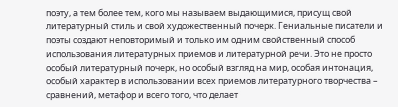поэту, а тем более тем, кого мы называем выдающимися, присущ свой литературный стиль и свой художественный почерк. Гениальные писатели и поэты создают неповторимый и только им одним свойственный способ использования литературных приемов и литературной речи. Это не просто особый литературный почерк, но особый взгляд на мир, особая интонация, особый характер в использовании всех приемов литературного творчества – сравнений, метафор и всего того, что делает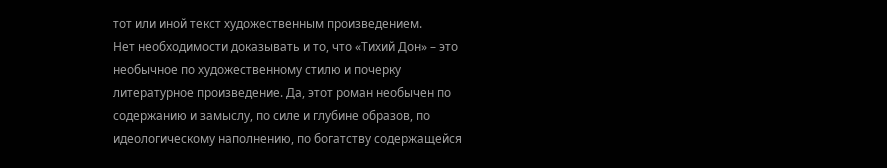тот или иной текст художественным произведением.
Нет необходимости доказывать и то, что «Тихий Дон» – это необычное по художественному стилю и почерку литературное произведение. Да, этот роман необычен по содержанию и замыслу, по силе и глубине образов, по идеологическому наполнению, по богатству содержащейся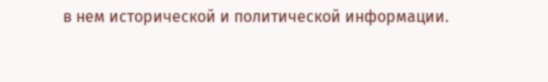в нем исторической и политической информации.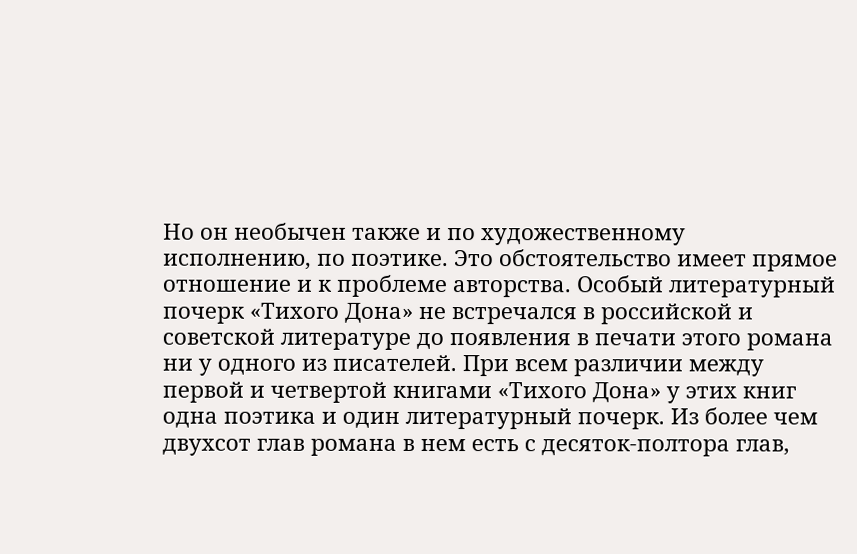Но он необычен также и по художественному исполнению, по поэтике. Это обстоятельство имеет прямое отношение и к проблеме авторства. Особый литературный почерк «Тихого Дона» не встречался в российской и советской литературе до появления в печати этого романа ни у одного из писателей. При всем различии между первой и четвертой книгами «Тихого Дона» у этих книг одна поэтика и один литературный почерк. Из более чем двухсот глав романа в нем есть с десяток-полтора глав,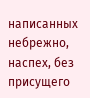написанных небрежно, наспех, без присущего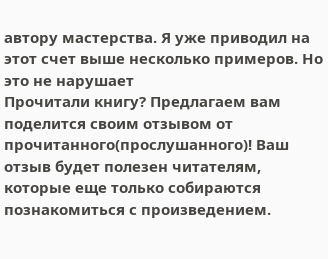автору мастерства. Я уже приводил на этот счет выше несколько примеров. Но это не нарушает
Прочитали книгу? Предлагаем вам поделится своим отзывом от прочитанного(прослушанного)! Ваш отзыв будет полезен читателям, которые еще только собираются познакомиться с произведением.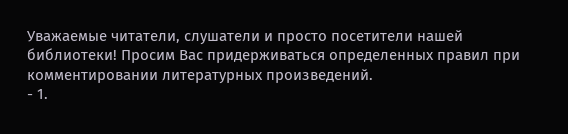Уважаемые читатели, слушатели и просто посетители нашей библиотеки! Просим Вас придерживаться определенных правил при комментировании литературных произведений.
- 1.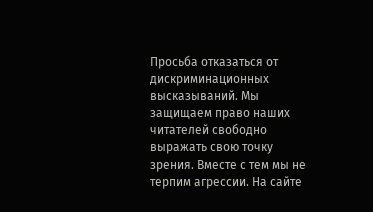Просьба отказаться от дискриминационных высказываний. Мы защищаем право наших читателей свободно выражать свою точку зрения. Вместе с тем мы не терпим агрессии. На сайте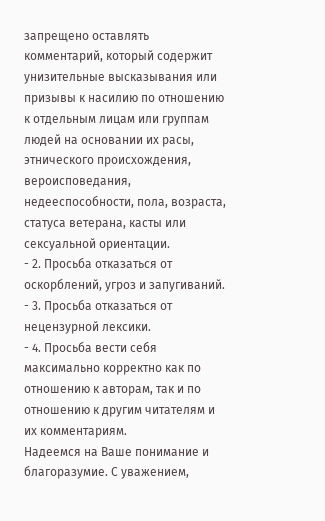запрещено оставлять комментарий, который содержит унизительные высказывания или призывы к насилию по отношению к отдельным лицам или группам людей на основании их расы, этнического происхождения, вероисповедания, недееспособности, пола, возраста, статуса ветерана, касты или сексуальной ориентации.
- 2. Просьба отказаться от оскорблений, угроз и запугиваний.
- 3. Просьба отказаться от нецензурной лексики.
- 4. Просьба вести себя максимально корректно как по отношению к авторам, так и по отношению к другим читателям и их комментариям.
Надеемся на Ваше понимание и благоразумие. С уважением,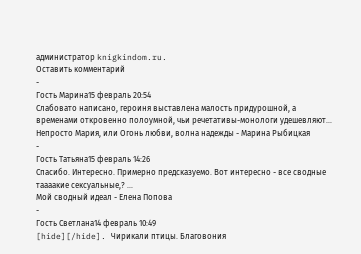администратор knigkindom.ru.
Оставить комментарий
-
Гость Марина15 февраль 20:54
Слабовато написано, героиня выставлена малость придурошной, а временами откровенно полоумной, чьи речетативы-монологи удешевляют...
Непросто Мария, или Огонь любви, волна надежды - Марина Рыбицкая
-
Гость Татьяна15 февраль 14:26
Спасибо. Интересно. Примерно предсказуемо. Вот интересно - все сводные таааакие сексуальные,? ...
Мой сводный идеал - Елена Попова
-
Гость Светлана14 февраль 10:49
[hide][/hide]. Чирикали птицы. Благовония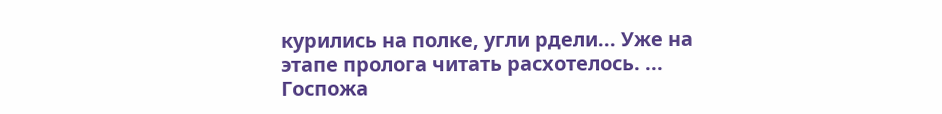курились на полке, угли рдели... Уже на этапе пролога читать расхотелось. ...
Госпожа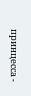принцесса -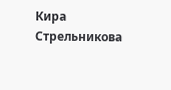Кира Стрельникова